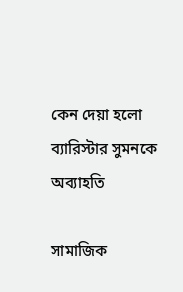কেন দেয়া হলো ব্যারিস্টার সুমনকে অব্যাহতি

সামাজিক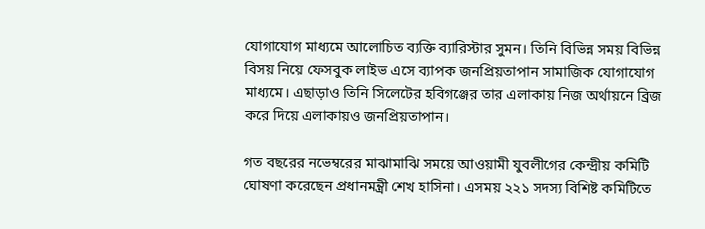যোগাযোগ মাধ্যমে আলোচিত ব্যক্তি ব্যারিস্টার সুমন। তিনি বিভিন্ন সময় বিভিন্ন বিসয় নিয়ে ফেসবুক লাইভ এসে ব্যাপক জনপ্রিয়তাপান সামাজিক যোগাযোগ মাধ্যমে। এছাড়াও তিনি সিলেটের হবিগঞ্জের তার এলাকায় নিজ অর্থায়নে ব্রিজ করে দিয়ে এলাকায়ও জনপ্রিয়তাপান।

গত বছরের নভেম্বরের মাঝামাঝি সময়ে আওয়ামী যুবলীগের কেন্দ্রীয় কমিটি ঘোষণা করেছেন প্রধানমন্ত্রী শেখ হাসিনা। এসময় ২২১ সদস্য বিশিষ্ট কমিটিতে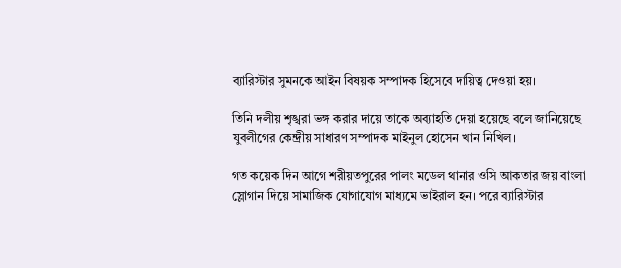ব্যারিস্টার সুমনকে আইন বিষয়ক সম্পাদক হিসেবে দায়িত্ব দেওয়া হয়।

তিনি দলীয় শৃঙ্খরা ভঙ্গ করার দায়ে তাকে অব্যাহতি দেয়া হয়েছে বলে জানিয়েছে যুবলীগের কেন্দ্রীয় সাধারণ সম্পাদক মাইনুল হোসেন খান নিখিল।

গত কয়েক দিন আগে শরীয়তপুরের পালং মডেল থানার ওসি আকতার জয় বাংলা স্লোগান দিয়ে সামাজিক যোগাযোগ মাধ্যমে ভাইরাল হন। পরে ব্যারিস্টার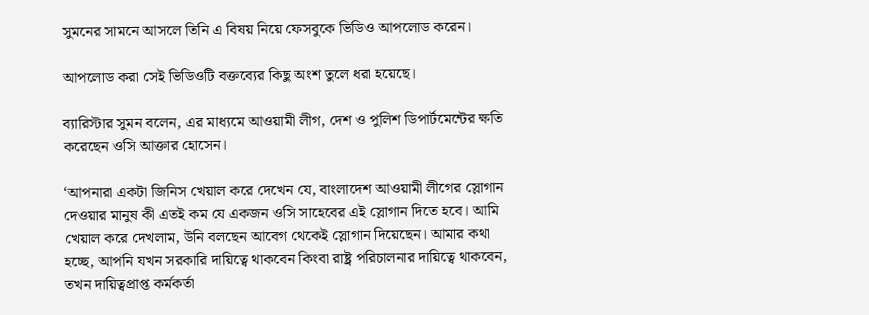সুমনের সামনে আসলে তিনি এ বিষয় নিয়ে ফেসবুকে ভিডিও আপলোড করেন।

আপলোড করা সেই ভিডিওটি বক্তব্যের কিছু অংশ তুলে ধরা হয়েছে।

ব্যারিস্টার সুমন বলেন, এর মাধ্যমে আওয়ামী লীগ, দেশ ও পুলিশ ডিপার্টমেন্টের ক্ষতি করেছেন ওসি আক্তার হোসেন।

‘আপনারা একটা জিনিস খেয়াল করে দেখেন যে, বাংলাদেশ আওয়ামী লীগের স্লোগান দেওয়ার মানুষ কী এতই কম যে একজন ওসি সাহেবের এই স্লোগান দিতে হবে। আমি খেয়াল করে দেখলাম, উনি বলছেন আবেগ থেকেই স্লোগান দিয়েছেন। আমার কথা হচ্ছে, আপনি যখন সরকারি দায়িত্বে থাকবেন কিংবা রাষ্ট্র পরিচালনার দায়িত্বে থাকবেন, তখন দায়িত্বপ্রাপ্ত কর্মকর্তা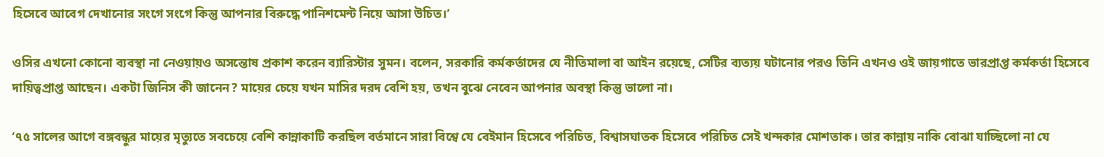হিসেবে আবেগ দেখানোর সংগে সংগে কিন্তু আপনার বিরুদ্ধে পানিশমেন্ট নিয়ে আসা উচিত।’

ওসির এখনো কোনো ব্যবস্থা না নেওয়ায়ও অসন্তোষ প্রকাশ করেন ব্যারিস্টার সুমন। বলেন, সরকারি কর্মকর্তাদের যে নীতিমালা বা আইন রয়েছে, সেটির ব্যত্যয় ঘটানোর পরও তিনি এখনও ওই জায়গাতে ভারপ্রাপ্ত কর্মকর্তা হিসেবে দায়িত্বপ্রাপ্ত আছেন। একটা জিনিস কী জানেন? মায়ের চেয়ে যখন মাসির দরদ বেশি হয়, তখন বুঝে নেবেন আপনার অবস্থা কিন্তু ভালো না।

‘৭৫ সালের আগে বঙ্গবন্ধুর মায়ের মৃত্যুতে সবচেয়ে বেশি কান্নাকাটি করছিল বর্তমানে সারা বিশ্বে যে বেইমান হিসেবে পরিচিত, বিশ্বাসঘাতক হিসেবে পরিচিত সেই খন্দকার মোশতাক। তার কান্নায় নাকি বোঝা যাচ্ছিলো না যে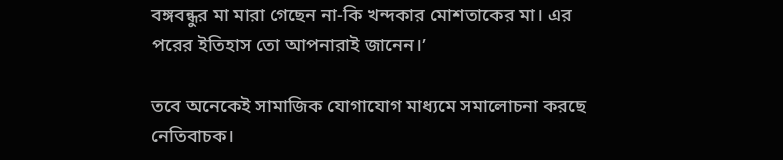বঙ্গবন্ধুর মা মারা গেছেন না-কি খন্দকার মোশতাকের মা। এর পরের ইতিহাস তো আপনারাই জানেন।’

তবে অনেকেই সামাজিক যোগাযোগ মাধ্যমে সমালোচনা করছে নেতিবাচক।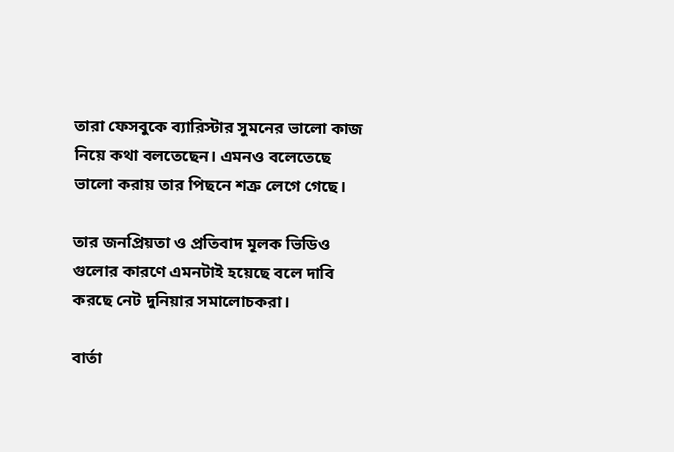তারা ফেসবুকে ব্যারিস্টার সুমনের ভালো কাজ নিয়ে কথা বলতেছেন। এমনও বলেতেছে ভালো করায় তার পিছনে শত্রু লেগে গেছে।

তার জনপ্রিয়তা ও প্রতিবাদ মূলক ভিডিও গুলোর কারণে এমনটাই হয়েছে বলে দাবি করছে নেট দুনিয়ার সমালোচকরা।

বার্তা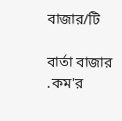বাজার/টি

বার্তা বাজার .কম'র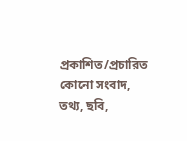প্রকাশিত/প্রচারিত কোনো সংবাদ, তথ্য, ছবি,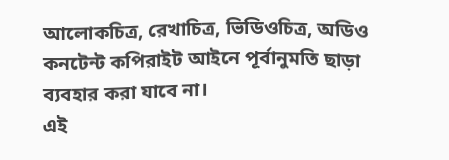আলোকচিত্র, রেখাচিত্র, ভিডিওচিত্র, অডিও কনটেন্ট কপিরাইট আইনে পূর্বানুমতি ছাড়া ব্যবহার করা যাবে না।
এই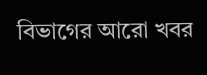বিভাগের আরো খবর